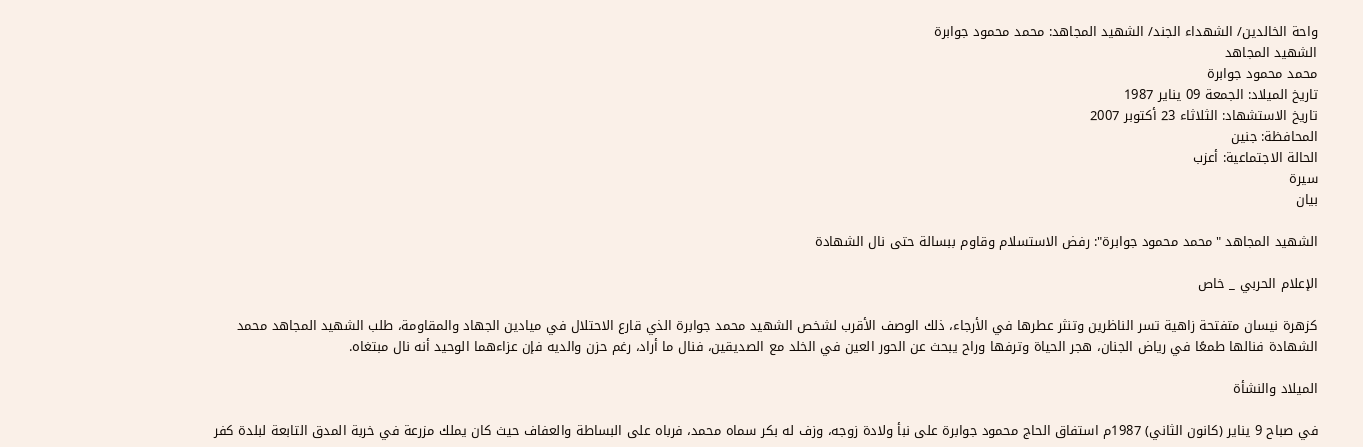واحة الخالدين/ الشهداء الجند/ الشهيد المجاهد: محمد محمود جوابرة
الشهيد المجاهد
محمد محمود جوابرة
تاريخ الميلاد: الجمعة 09 يناير 1987
تاريخ الاستشهاد: الثلاثاء 23 أكتوبر 2007
المحافظة: جنين
الحالة الاجتماعية: أعزب
سيرة
بيان

الشهيد المجاهد "محمد محمود جوابرة": رفض الاستسلام وقاوم ببسالة حتى نال الشهادة

الإعلام الحربي _ خاص

كزهرة نيسان متفتحة زاهية تسر الناظرين وتنثر عطرها في الأرجاء، ذلك الوصف الأقرب لشخص الشهيد محمد جوابرة الذي قارع الاحتلال في ميادين الجهاد والمقاومة، طلب الشهيد المجاهد محمد الشهادة فنالها طمعًا في رياض الجنان، هجر الحياة وترفها وراح يبحث عن الحور العين في الخلد مع الصديقين، فنال ما أراد، رغم حزن والديه فإن عزاءهما الوحيد أنه نال مبتغاه.

الميلاد والنشأة

في صباح 9 يناير (كانون الثاني) 1987م استفاق الحاج محمود جوابرة على نبأ ولادة زوجه، وزف له بكر سماه محمد، فرباه على البساطة والعفاف حيث كان يملك مزرعة في خربة المدق التابعة لبلدة كفر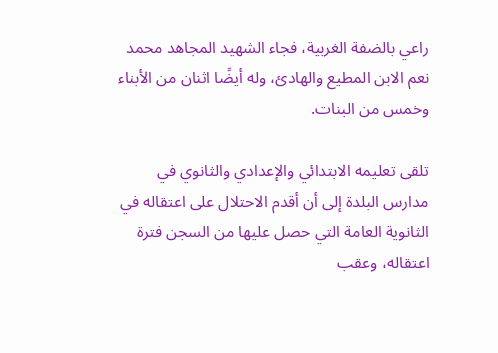راعي بالضفة الغربية، فجاء الشهيد المجاهد محمد نعم الابن المطيع والهادئ، وله أيضًا اثنان من الأبناء وخمس من البنات.

تلقى تعليمه الابتدائي والإعدادي والثانوي في مدارس البلدة إلى أن أقدم الاحتلال على اعتقاله في الثانوية العامة التي حصل عليها من السجن فترة اعتقاله، وعقب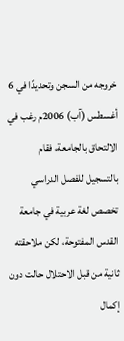خروجه من السجن وتحديدًا في 6 أغسطس (آب) 2006م رغب في الالتحاق بالجامعة، فقام بالتسجيل للفصل الدراسي تخصص لغة عربية في جامعة القدس المفتوحة، لكن ملاحقته ثانية من قبل الاحتلال حالت دون إكمال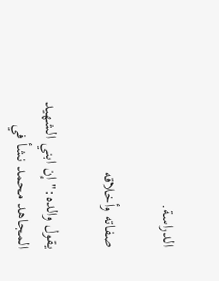الدراسة.

صفاته وأخلاقه

يقول والده:" إن ابني الشهيد المجاهد محمد نشأ في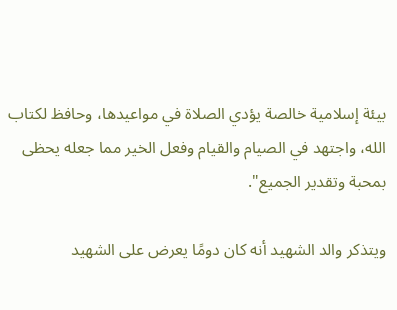بيئة إسلامية خالصة يؤدي الصلاة في مواعيدها، وحافظ لكتاب الله، واجتهد في الصيام والقيام وفعل الخير مما جعله يحظى بمحبة وتقدير الجميع".

ويتذكر والد الشهيد أنه كان دومًا يعرض على الشهيد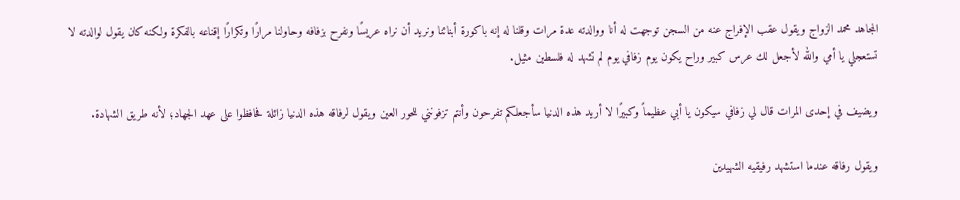المجاهد محمد الزواج ويقول عقب الإفراج عنه من السجن توجهت له أنا ووالدته عدة مرات وقلنا له إنه باكورة أبنائنا ونريد أن نراه عريسًا ونفرح بزفافه وحاولنا مرارًا وتكرارًا إقناعه بالفكرة ولكنه كان يقول لوالدته لا تستعجلي يا أمي والله لأجعل لك عرس كبير وراح يكون يوم زفافي يوم لم تشهد له فلسطين مثيل.

ويضيف في إحدى المرات قال لي زفافي سيكون يا أبي عظيماً وكبيرًا لا أريد هذه الدنيا سأجعلكم تفرحون وأنتم تزفونني للحور العين ويقول لرفاقه هذه الدنيا زائلة فحافظوا على عهد الجهاد؛ لأنه طريق الشهادة.

ويقول رفاقه عندما استشهد رفيقيه الشهيدين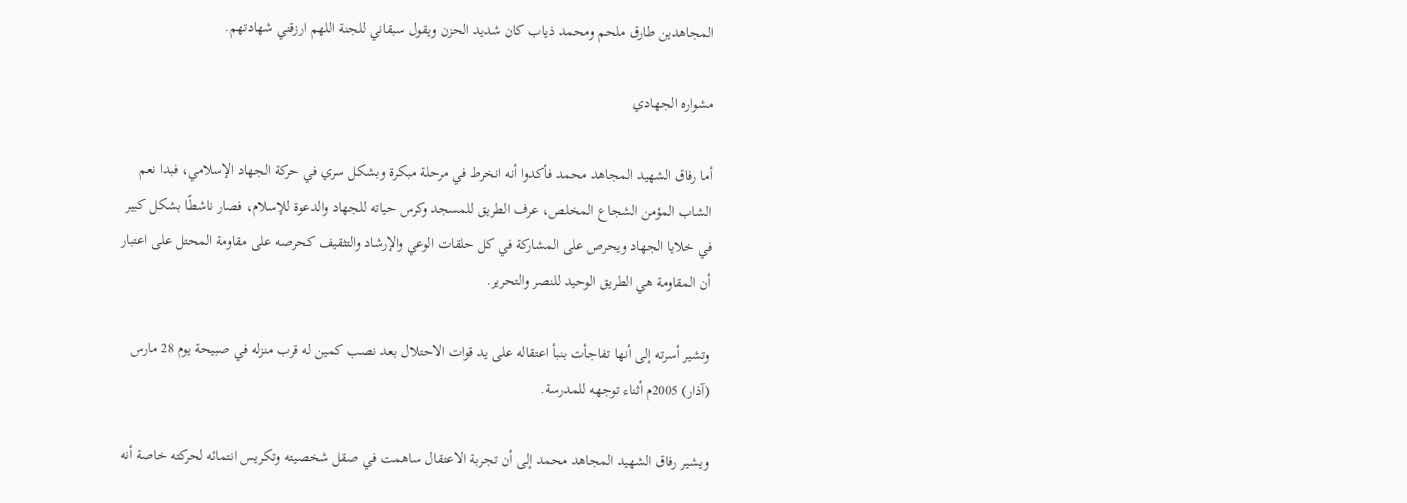المجاهدين طارق ملحم ومحمد ذياب كان شديد الحزن ويقول سبقاني للجنة اللهم ارزقني شهادتهم.

مشواره الجهادي

أما رفاق الشهيد المجاهد محمد فأكدوا أنه انخرط في مرحلة مبكرة وبشكل سري في حركة الجهاد الإسلامي، فبدا نعم الشاب المؤمن الشجاع المخلص، عرف الطريق للمسجد وكرس حياته للجهاد والدعوة للإسلام، فصار ناشطًا بشكل كبير في خلايا الجهاد ويحرص على المشاركة في كل حلقات الوعي والإرشاد والتثقيف كحرصه على مقاومة المحتل على اعتبار أن المقاومة هي الطريق الوحيد للنصر والتحرير.

وتشير أسرته إلى أنها تفاجأت بنبأ اعتقاله على يد قوات الاحتلال بعد نصب كمين له قرب منزله في صبيحة يوم 28 مارس (آذار) 2005م أثناء توجهه للمدرسة.

ويشير رفاق الشهيد المجاهد محمد إلى أن تجربة الاعتقال ساهمت في صقل شخصيته وتكريس انتمائه لحركته خاصة أنه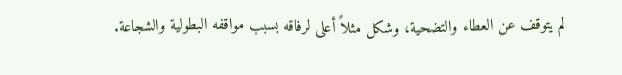لم يتوقف عن العطاء والتضحية، وشكل مثلاً أعلى لرفاقه بسبب مواقفه البطولية والشجاعة.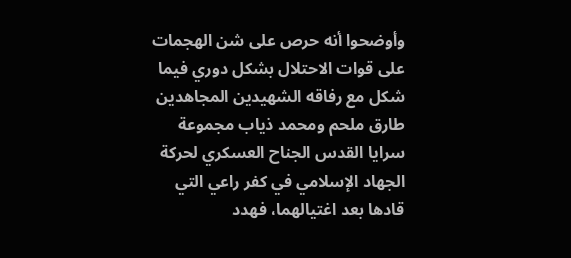وأوضحوا أنه حرص على شن الهجمات على قوات الاحتلال بشكل دوري فيما شكل مع رفاقه الشهيدين المجاهدين طارق ملحم ومحمد ذياب مجموعة سرايا القدس الجناح العسكري لحركة الجهاد الإسلامي في كفر راعي التي قادها بعد اغتيالهما، فهدد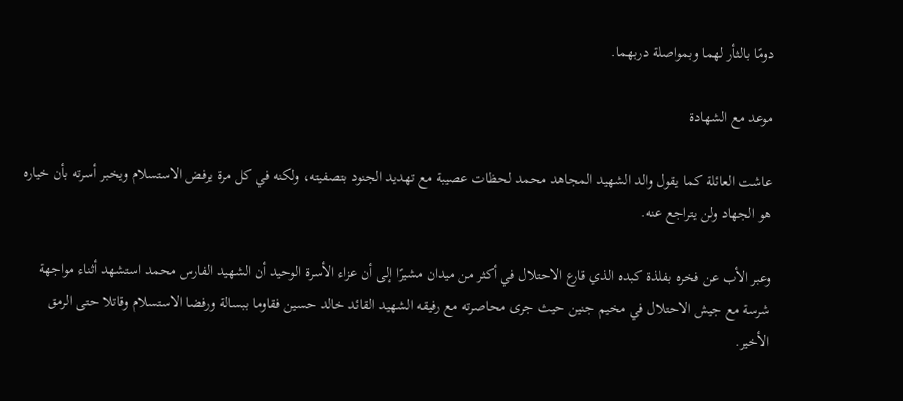دومًا بالثأر لهما وبمواصلة دربهما.

موعد مع الشهادة

عاشت العائلة كما يقول والد الشهيد المجاهد محمد لحظات عصيبة مع تهديد الجنود بتصفيته، ولكنه في كل مرة يرفض الاستسلام ويخبر أسرته بأن خياره هو الجهاد ولن يتراجع عنه.

وعبر الأب عن فخره بفلذة كبده الذي قارع الاحتلال في أكثر من ميدان مشيرًا إلى أن عزاء الأسرة الوحيد أن الشهيد الفارس محمد استشهد أثناء مواجهة شرسة مع جيش الاحتلال في مخيم جنين حيث جرى محاصرته مع رفيقه الشهيد القائد خالد حسين فقاوما ببسالة ورفضا الاستسلام وقاتلا حتى الرمق الأخير.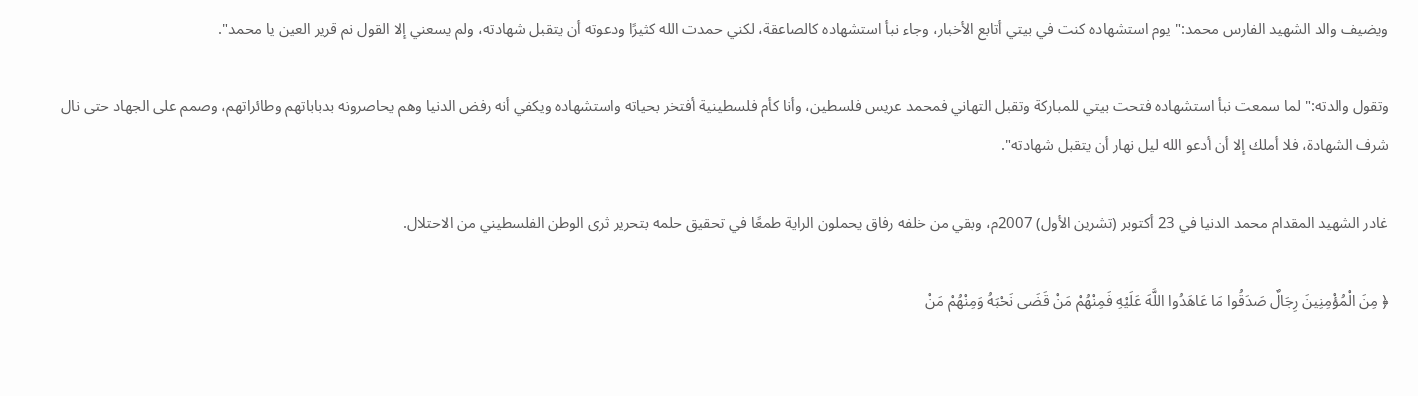ويضيف والد الشهيد الفارس محمد:" يوم استشهاده كنت في بيتي أتابع الأخبار، وجاء نبأ استشهاده كالصاعقة، لكني حمدت الله كثيرًا ودعوته أن يتقبل شهادته، ولم يسعني إلا القول نم قرير العين يا محمد".

وتقول والدته:" لما سمعت نبأ استشهاده فتحت بيتي للمباركة وتقبل التهاني فمحمد عريس فلسطين، وأنا كأم فلسطينية أفتخر بحياته واستشهاده ويكفي أنه رفض الدنيا وهم يحاصرونه بدباباتهم وطائراتهم، وصمم على الجهاد حتى نال شرف الشهادة، فلا أملك إلا أن أدعو الله ليل نهار أن يتقبل شهادته".

غادر الشهيد المقدام محمد الدنيا في 23 أكتوبر (تشرين الأول) 2007م، وبقي من خلفه رفاق يحملون الراية طمعًا في تحقيق حلمه بتحرير ثرى الوطن الفلسطيني من الاحتلال.

﴿ مِنَ الْمُؤْمِنِينَ رِجَالٌ صَدَقُوا مَا عَاهَدُوا اللَّهَ عَلَيْهِ فَمِنْهُمْ مَنْ قَضَى نَحْبَهُ وَمِنْهُمْ مَنْ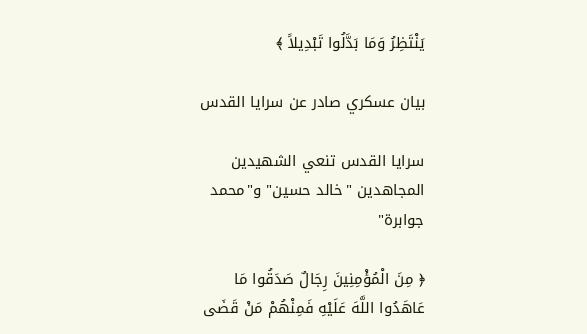يَنْتَظِرُ وَمَا بَدَّلُوا تَبْدِيلاً ﴾

بيان عسكري صادر عن سرايا القدس

سرايا القدس تنعي الشهيدين المجاهدين "خالد حسين" و"محمد جوابرة"

﴿ مِنَ الْمُؤْمِنِينَ رِجَالٌ صَدَقُوا مَا عَاهَدُوا اللَّهَ عَلَيْهِ فَمِنْهُمْ مَنْ قَضَى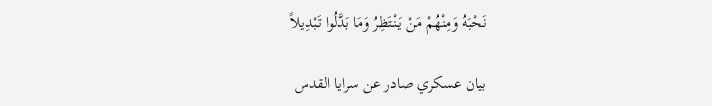نَحْبَهُ وَمِنْهُمْ مَنْ يَنْتَظِرُ وَمَا بَدَّلُوا تَبْدِيلاً

بيان عسكري صادر عن سرايا القدس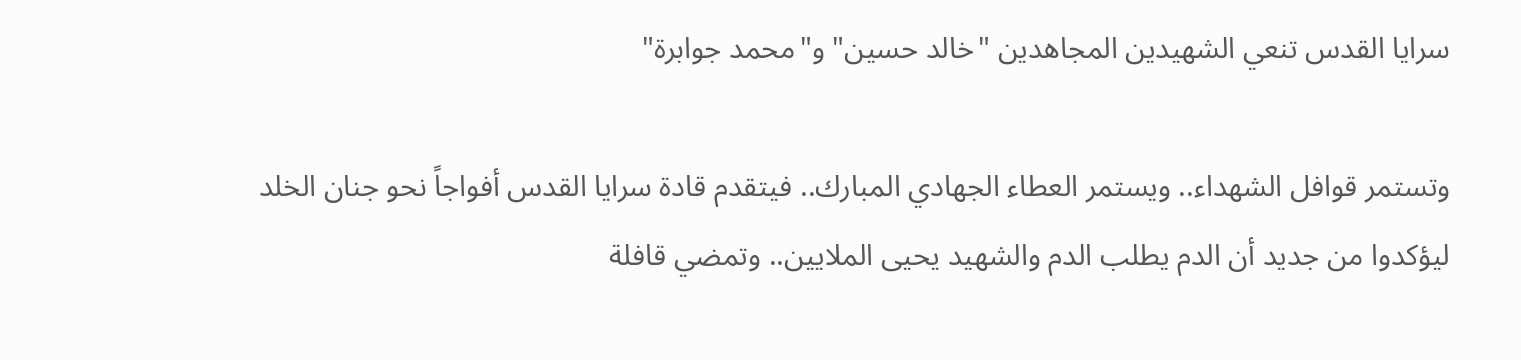سرايا القدس تنعي الشهيدين المجاهدين "خالد حسين" و"محمد جوابرة"

وتستمر قوافل الشهداء.. ويستمر العطاء الجهادي المبارك.. فيتقدم قادة سرايا القدس أفواجاً نحو جنان الخلد ليؤكدوا من جديد أن الدم يطلب الدم والشهيد يحيى الملايين.. وتمضي قافلة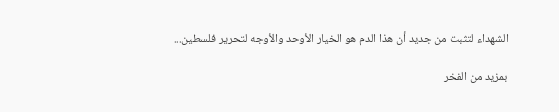الشهداء لتثبت من جديد أن هذا الدم هو الخيار الأوحد والأوجه لتحرير فلسطين...

بمزيد من الفخر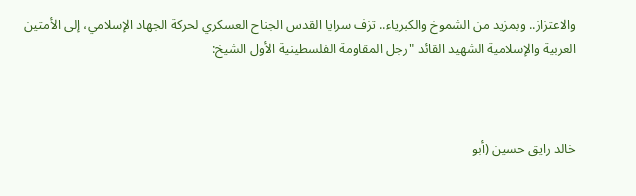والاعتزاز.. وبمزيد من الشموخ والكبرياء.. تزف سرايا القدس الجناح العسكري لحركة الجهاد الإسلامي، إلى الأمتين العربية والإسلامية الشهيد القائد "رجل المقاومة الفلسطينية الأول الشيخ:



خالد رايق حسين (أبو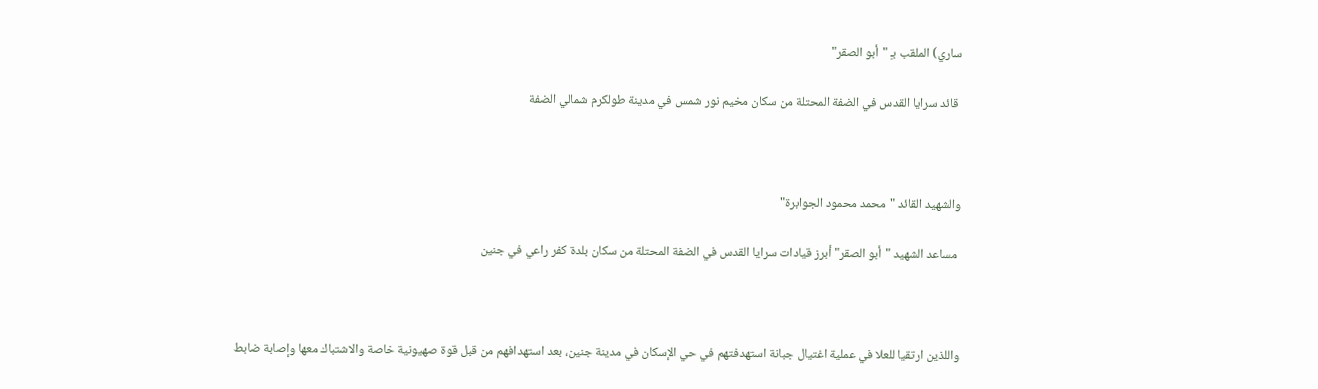ساري) الملقب بـِ "أبو الصقر"

 قائد سرايا القدس في الضفة المحتلة من سكان مخيم نور شمس في مدينة طولكرم شمالي الضفة



والشهيد القائد "محمد محمود الجوابرة"

 مساعد الشهيد "أبو الصقر" أبرز قيادات سرايا القدس في الضفة المحتلة من سكان بلدة كفر راعي في جنين



واللذين ارتقيا للعلا في عملية اغتيال جبانة استهدفتهم في حي الإسكان في مدينة جنين، بعد استهدافهم من قبل قوة صهيونية خاصة والاشتباك معها وإصابة ضابط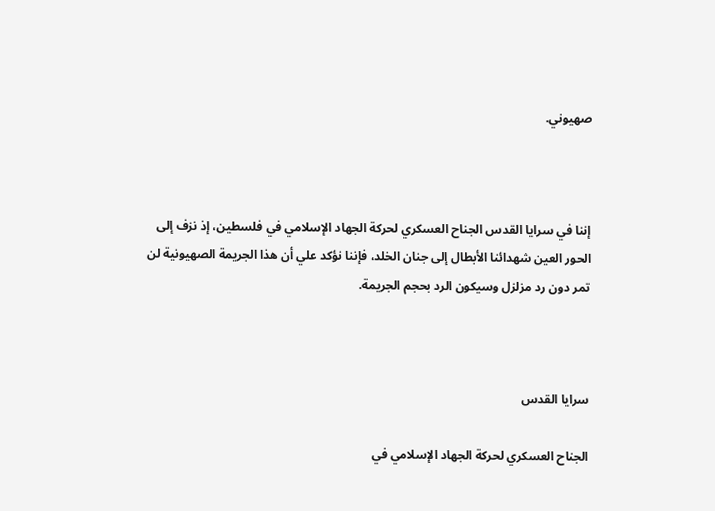صهيوني.



إننا في سرايا القدس الجناح العسكري لحركة الجهاد الإسلامي في فلسطين، إذ نزف إلى الحور العين شهدائنا الأبطال إلى جنان الخلد، فإننا نؤكد علي أن هذا الجريمة الصهيونية لن تمر دون رد مزلزل وسيكون الرد بحجم الجريمة.



سرايا القدس

الجناح العسكري لحركة الجهاد الإسلامي في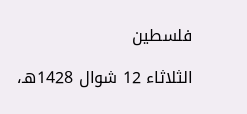فلسطين

الثلاثاء 12 شوال 1428هـ،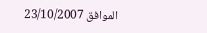الموافق 23/10/2007